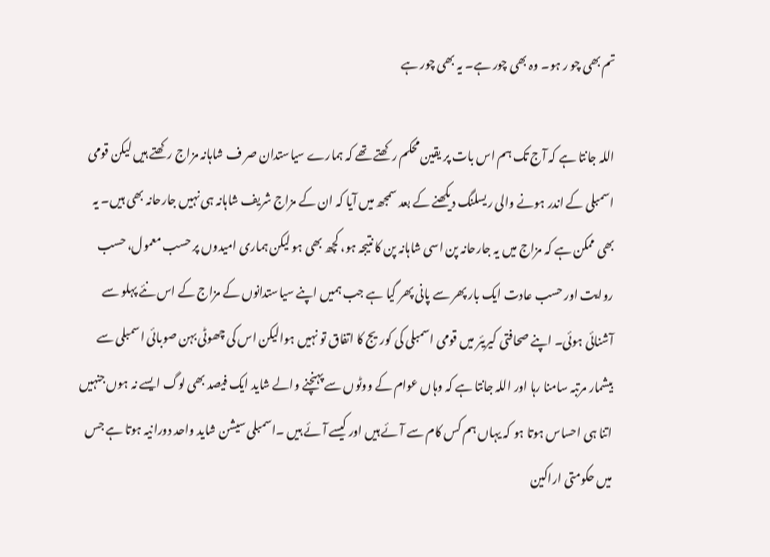تم بھی چو ر ہو۔ وہ بھی چور ہے۔ یہ بھی چور ہے

اللہ جانتا ہے کہ آج تک ہم اس بات پر یقین محکم رکھتے تھے کہ ہمارے سیاستدان صر ف شاہانہ مزاج رکھتے ہیں لیکن قومی اسمبلی کے اندر ہونے والی ریسلنگ دیکھنے کے بعد سمجھ میں آیا کہ ان کے مزاج شریف شاہانہ ہی نہیں جارحانہ بھی ہیں۔ یہ بھی ممکن ہے کہ مزاج میں یہ جارحانہ پن اسی شاہانہ پن کا نتیجہ ہو، کچھ بھی ہو لیکن ہماری امیدوں پر حسب معمول، حسب روایت اور حسب عادت ایک بار پھر سے پانی پھر گیا ہے جب ہمیں اپنے سیاستدانوں کے مزاج کے اس نئے پہلو سے آشنائی ہوئی۔ اپنے صحافتی کیریئر میں قومی اسمبلی کی کوریج کا اتفاق تو نہیں ہوالیکن اس کی چھوٹی بہن صوبائی اسمبلی سے بیشمار مرتبہ سامنا رہا اور اللہ جانتا ہے کہ وہاں عوام کے ووٹوں سے پہنچنے والے شاید ایک فیصد بھی لوگ ایسے نہ ہوں جنہیں اتنا ہی احساس ہوتا ہو کہ یہاں ہم کس کام سے آئے ہیں اور کیسے آئے ہیں ۔اسمبلی سیشن شاید واحد دورانیہ ہوتا ہے جس میں حکومتی اراکین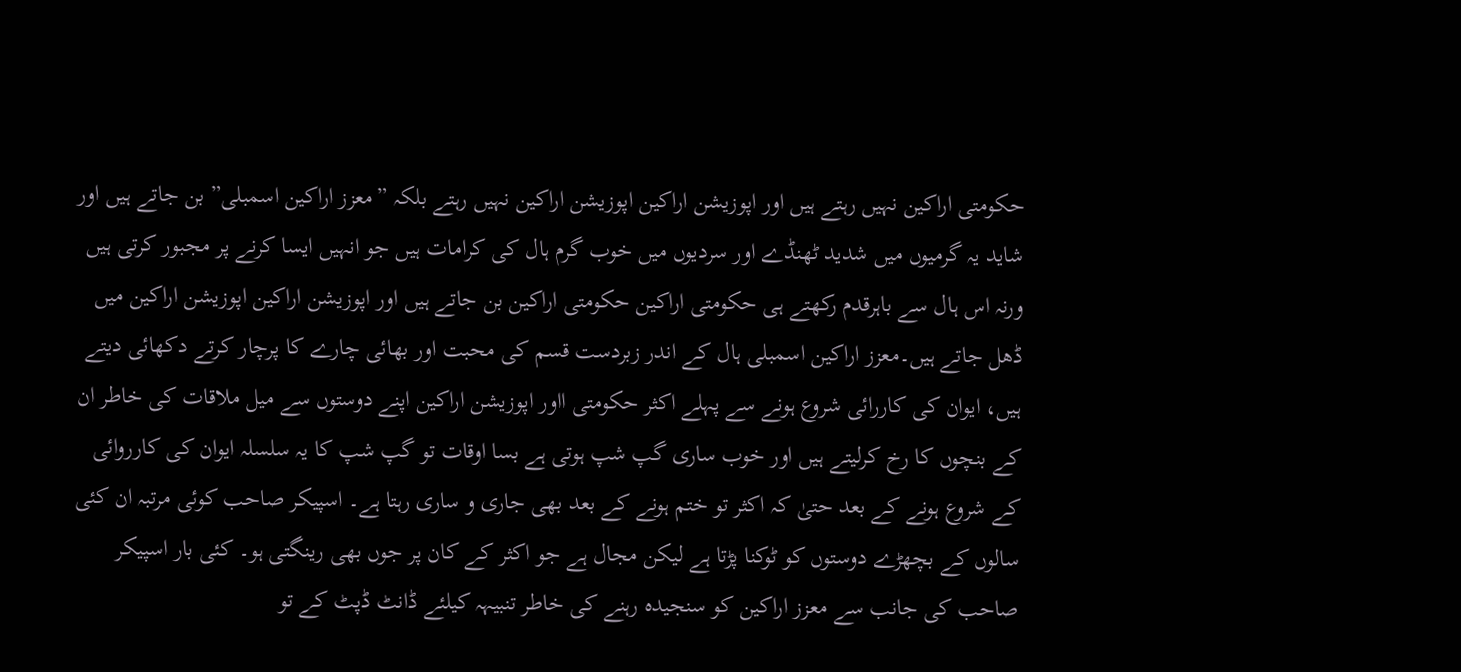حکومتی اراکین نہیں رہتے ہیں اور اپوزیشن اراکین اپوزیشن اراکین نہیں رہتے بلکہ ”معزز اراکین اسمبلی” بن جاتے ہیں اور شاید یہ گرمیوں میں شدید ٹھنڈے اور سردیوں میں خوب گرم ہال کی کرامات ہیں جو انہیں ایسا کرنے پر مجبور کرتی ہیں ورنہ اس ہال سے باہرقدم رکھتے ہی حکومتی اراکین حکومتی اراکین بن جاتے ہیں اور اپوزیشن اراکین اپوزیشن اراکین میں ڈھل جاتے ہیں۔معزز اراکین اسمبلی ہال کے اندر زبردست قسم کی محبت اور بھائی چارے کا پرچار کرتے دکھائی دیتے ہیں، ایوان کی کاررائی شروع ہونے سے پہلے اکثر حکومتی ااور اپوزیشن اراکین اپنے دوستوں سے میل ملاقات کی خاطر ان کے بنچوں کا رخ کرلیتے ہیں اور خوب ساری گپ شپ ہوتی ہے بسا اوقات تو گپ شپ کا یہ سلسلہ ایوان کی کارروائی کے شروع ہونے کے بعد حتیٰ کہ اکثر تو ختم ہونے کے بعد بھی جاری و ساری رہتا ہے۔ اسپیکر صاحب کوئی مرتبہ ان کئی سالوں کے بچھڑے دوستوں کو ٹوکنا پڑتا ہے لیکن مجال ہے جو اکثر کے کان پر جوں بھی رینگتی ہو۔ کئی بار اسپیکر صاحب کی جانب سے معزز اراکین کو سنجیدہ رہنے کی خاطر تنبیہہ کیلئے ڈانٹ ڈپٹ کے تو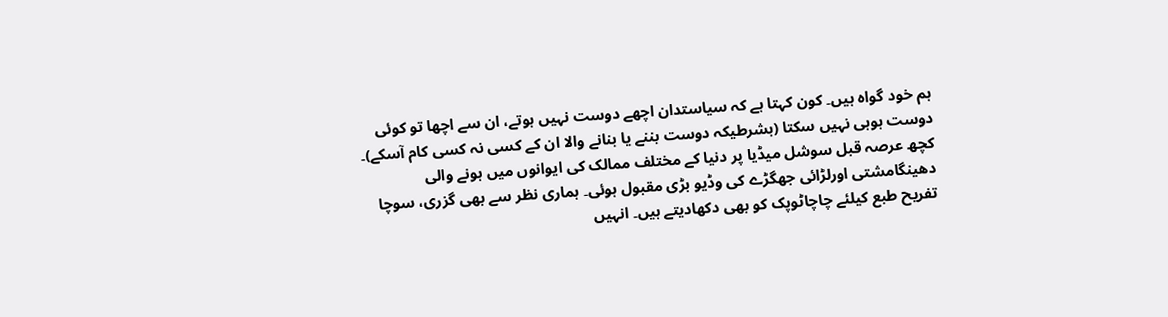ہم خود گواہ ہیں۔ کون کہتا ہے کہ سیاستدان اچھے دوست نہیں ہوتے، ان سے اچھا تو کوئی دوست ہوہی نہیں سکتا (بشرطیکہ دوست بننے یا بنانے والا ان کے کسی نہ کسی کام آسکے)۔ کچھ عرصہ قبل سوشل میڈیا پر دنیا کے مختلف ممالک کی ایوانوں میں ہونے والی دھینگامشتی اورلڑائی جھگڑے کی وڈیو بڑی مقبول ہوئی۔ ہماری نظر سے بھی گزری، سوچا تفریح طبع کیلئے چاچاٹوپک کو بھی دکھادیتے ہیں۔ انہیں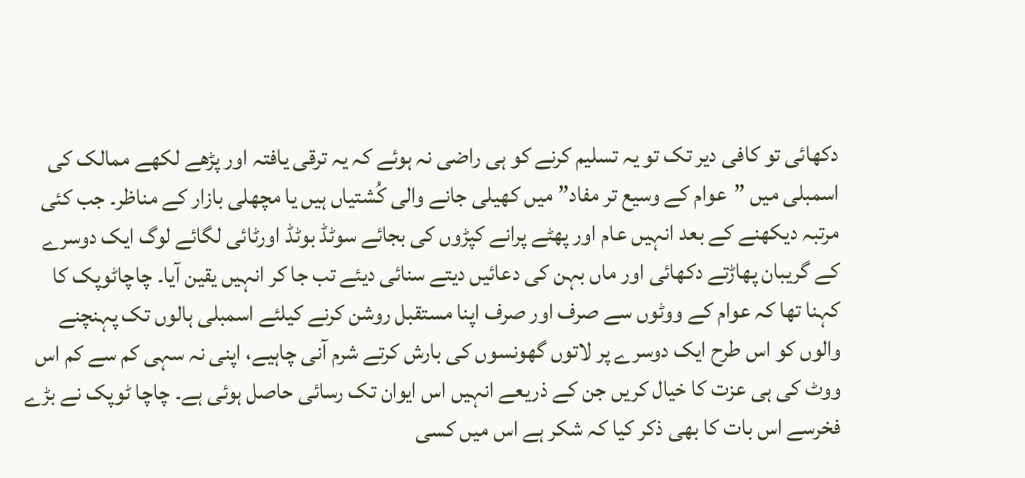دکھائی تو کافی دیر تک تو یہ تسلیم کرنے کو ہی راضی نہ ہوئے کہ یہ ترقی یافتہ اور پڑھے لکھے ممالک کی اسمبلی میں ”عوام کے وسیع تر مفاد” میں کھیلی جانے والی کُشتیاں ہیں یا مچھلی بازار کے مناظر۔ جب کئی مرتبہ دیکھنے کے بعد انہیں عام اور پھٹے پرانے کپڑوں کی بجائے سوٹڈ بوٹڈ اورٹائی لگائے لوگ ایک دوسرے کے گریبان پھاڑتے دکھائی اور ماں بہن کی دعائیں دیتے سنائی دیئے تب جا کر انہیں یقین آیا۔ چاچاٹوپک کا کہنا تھا کہ عوام کے ووٹوں سے صرف اور صرف اپنا مستقبل روشن کرنے کیلئے اسمبلی ہالوں تک پہنچنے والوں کو اس طرح ایک دوسرے پر لاتوں گھونسوں کی بارش کرتے شرم آنی چاہیے، اپنی نہ سہی کم سے کم اس ووٹ کی ہی عزت کا خیال کریں جن کے ذریعے انہیں اس ایوان تک رسائی حاصل ہوئی ہے۔ چاچا ٹوپک نے بڑے فخرسے اس بات کا بھی ذکر کیا کہ شکر ہے اس میں کسی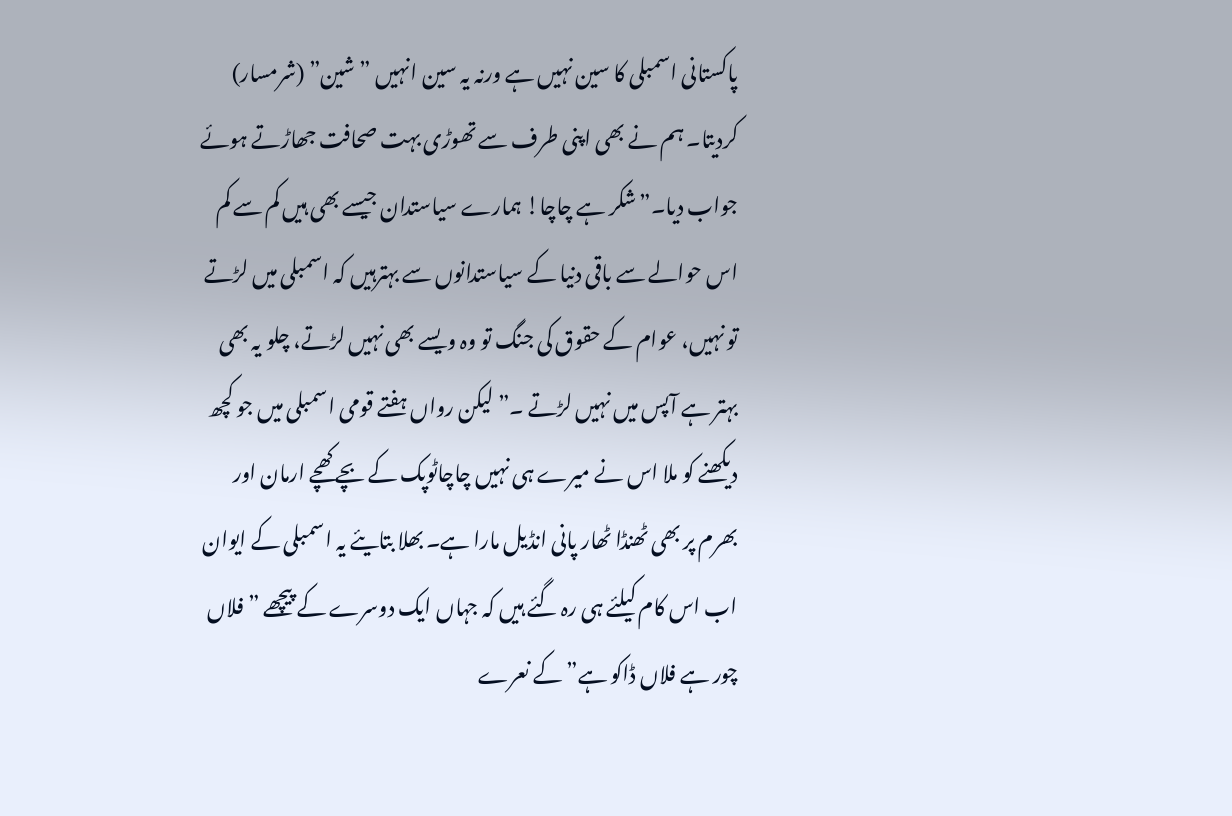پاکستانی اسمبلی کا سین نہیں ہے ورنہ یہ سین انہیں ”شین” (شرمسار) کردیتا۔ ہم نے بھی اپنی طرف سے تھوڑی بہت صحافت جھاڑتے ہوئے جواب دیا۔”شکر ہے چاچا! ہمارے سیاستدان جیسے بھی ہیں کم سے کم اس حوالے سے باقی دنیا کے سیاستدانوں سے بہترہیں کہ اسمبلی میں لڑتے تو نہیں، عوام کے حقوق کی جنگ تو وہ ویسے بھی نہیں لڑتے، چلو یہ بھی بہتر ہے آپس میں نہیں لڑتے ۔” لیکن رواں ہفتے قومی اسمبلی میں جو کچھ دیکھنے کو ملا اس نے میرے ہی نہیں چاچاٹوپک کے بچے کھچے ارمان اور بھرم پر بھی ٹھنڈا ٹھار پانی انڈیل مارا ہے۔ بھلا بتایئے یہ اسمبلی کے ایوان اب اس کام کیلئے ہی رہ گئے ہیں کہ جہاں ایک دوسرے کے پیچھے ”فلاں چور ہے فلاں ڈاکو ہے” کے نعرے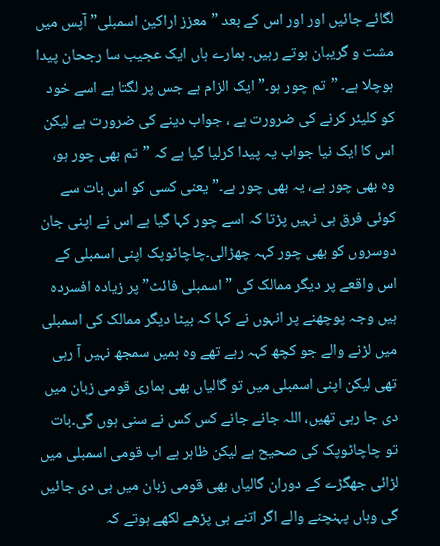لگائے جائیں اور اور اس کے بعد ”معزز اراکین اسمبلی” آپس میں مشت و گریبان ہوتے رہیں۔ ہمارے ہاں ایک عجیب سا رجحان پیدا ہوچلا ہے۔ ”تم چور ہو۔” ایک الزام ہے جس پر لگتا ہے اسے خود کو کلیئر کرنے کی ضرورت ہے ، جواب دینے کی ضرورت ہے لیکن اس کا ایک نیا جواب یہ پیدا کرلیا گیا ہے کہ ”تم بھی چور ہو، وہ بھی چور ہے، یہ بھی چور ہے۔” یعنی کسی کو اس بات سے کوئی فرق ہی نہیں پڑتا کہ اسے چور کہا گیا ہے اس نے اپنی جان دوسروں کو بھی چور کہہ چھڑالی۔چاچاٹوپک اپنی اسمبلی کے اس واقعے پر دیگر ممالک کی ”اسمبلی فائٹ” پر زیادہ افسردہ ہیں وجہ پوچھنے پر انہوں نے کہا کہ بیٹا دیگر ممالک کی اسمبلی میں لڑنے والے جو کچھ کہہ رہے تھے وہ ہمیں سمجھ نہیں آ رہی تھی لیکن اپنی اسمبلی میں تو گالیاں بھی ہماری قومی زبان میں دی جا رہی تھیں، اللہ جانے جانے کس کس نے سنی ہوں گی۔بات تو چاچاٹوپک کی صحیح ہے لیکن ظاہر ہے اب قومی اسمبلی میں لڑائی جھگڑے کے دوران گالیاں بھی قومی زبان میں ہی دی جائیں گی وہاں پہنچنے والے اگر اتنے ہی پڑھے لکھے ہوتے کہ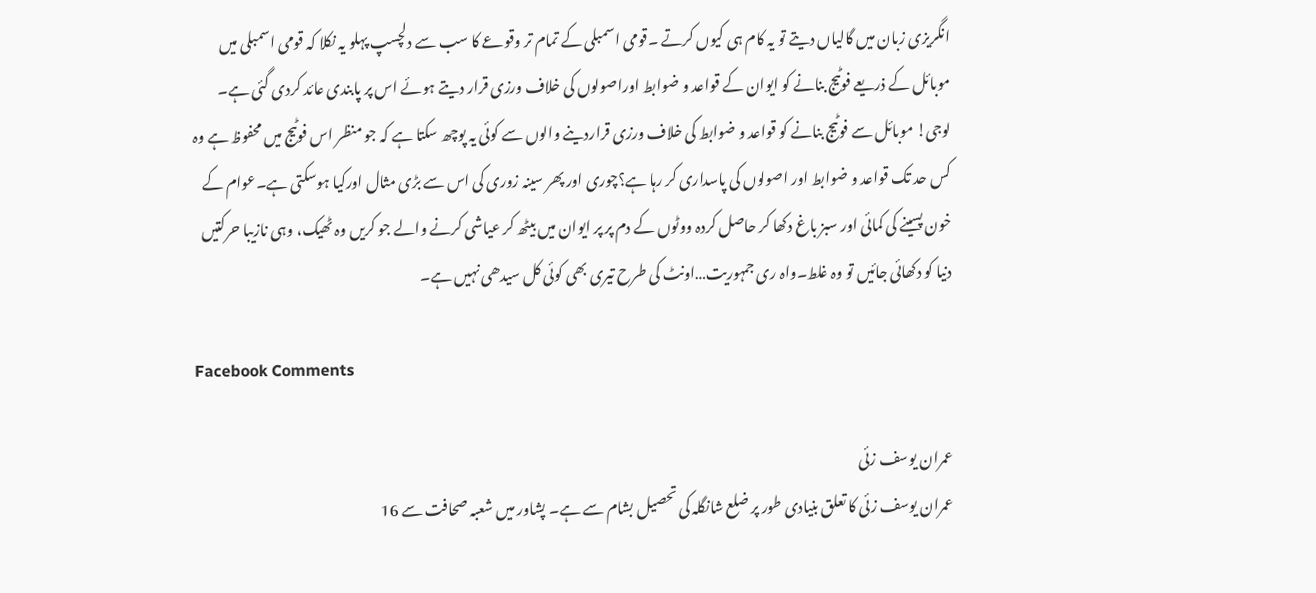انگریزی زبان میں گالیاں دیتے تو یہ کام ہی کیوں کرتے ۔قومی اسمبلی کے تمام تر وقوعے کا سب سے دلچسپ پہلو یہ نکلا کہ قومی اسمبلی میں موبائل کے ذریعے فوٹیج بنانے کو ایوان کے قواعد و ضوابط اوراصولوں کی خلاف ورزی قرار دیتے ہوئے اس پر پابندی عائد کردی گئی ہے۔ لوجی! موبائل سے فوٹیج بنانے کو قواعد و ضوابط کی خلاف ورزی قراردینے والوں سے کوئی یہ پوچھ سکتا ہے کہ جو منظر اس فوٹیج میں محفوظ ہے وہ کس حد تک قواعد و ضوابط اور اصولوں کی پاسداری کر رہا ہے؟چوری اور پھر سینہ زوری کی اس سے بڑی مثال اورکیا ہوسکتی ہے۔عوام کے خون پسینے کی کمائی اور سبز باغ دکھا کر حاصل کردہ ووٹوں کے دم پر پر ایوان میں بیٹھ کر عیاشی کرنے والے جو کریں وہ ٹھیک، وہی نازیبا حرکتیں دنیا کو دکھائی جائیں تو وہ غلط۔واہ ری جمہوریت…اونٹ کی طرح تیری بھی کوئی کل سیدھی نہیں ہے۔

Facebook Comments

عمران یوسف زئی
عمران یوسف زئی کا تعلق بنیادی طور پر ضلع شانگلہ کی تحصیل بشام سے ہے۔ پشاور میں شعبہ صحافت سے 16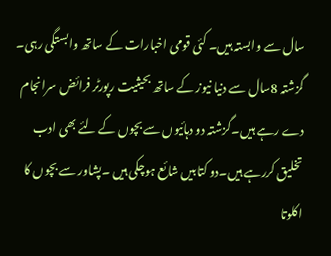سال سے وابستہ ہیں۔ کئی قومی اخبارات کے ساتھ وابستگی رہی۔ گزشتہ 8سال سے دنیا نیوز کے ساتھ بحیثیت رپورٹر فرائض سرانجام دے رہے ہیں۔گزشتہ دو دہائیوں سے بچوں کے لئے بھی ادب تخلیق کررہے ہیں۔دو کتابیں شائع ہوچکی ہیں ۔پشاور سے بچوں کا اکلوتا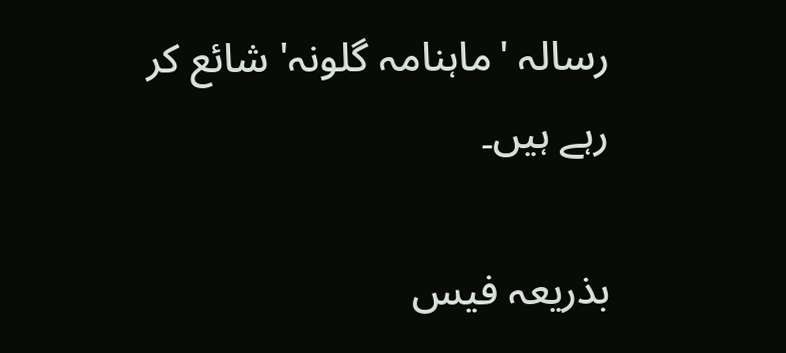رسالہ 'ماہنامہ گلونہ' شائع کر رہے ہیں۔

بذریعہ فیس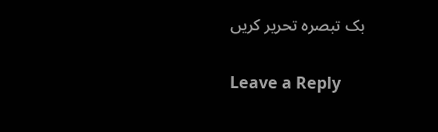بک تبصرہ تحریر کریں

Leave a Reply